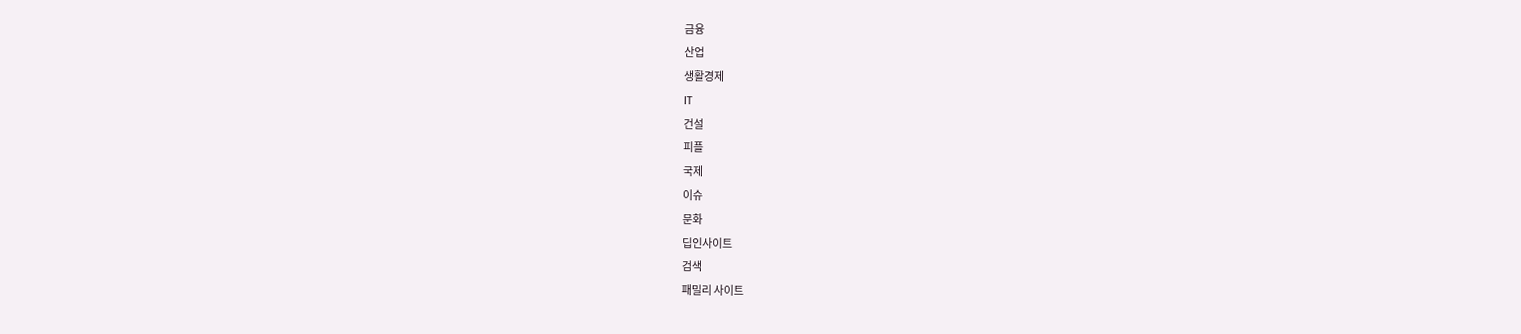금융
산업
생활경제
IT
건설
피플
국제
이슈
문화
딥인사이트
검색
패밀리 사이트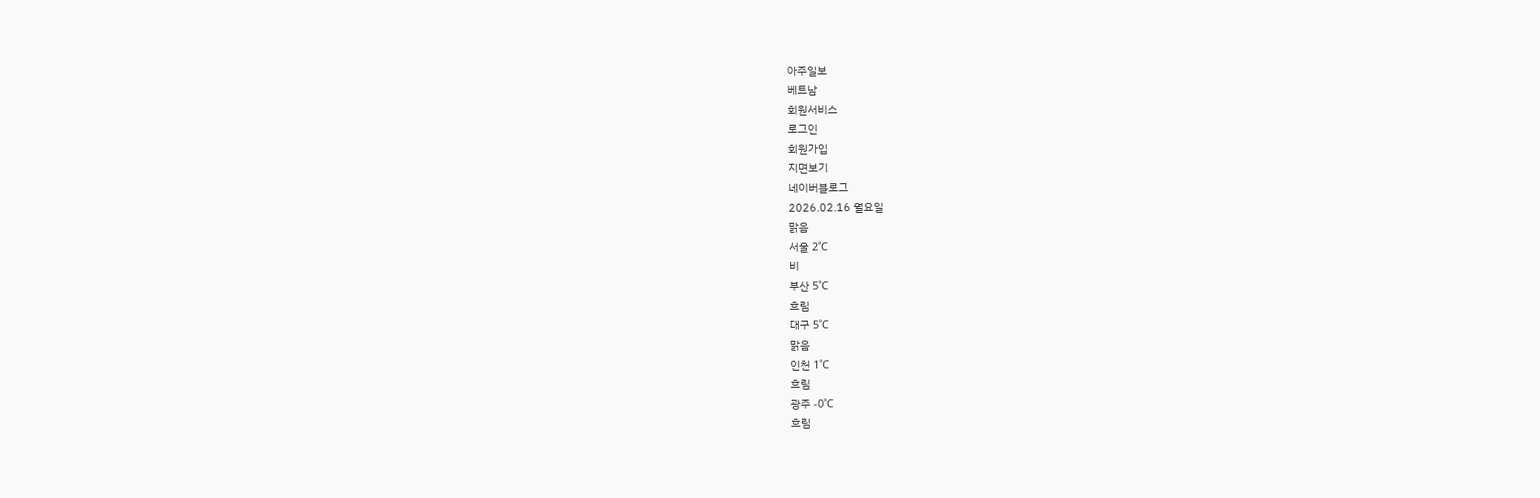아주일보
베트남
회원서비스
로그인
회원가입
지면보기
네이버블로그
2026.02.16 월요일
맑음
서울 2˚C
비
부산 5˚C
흐림
대구 5˚C
맑음
인천 1˚C
흐림
광주 -0˚C
흐림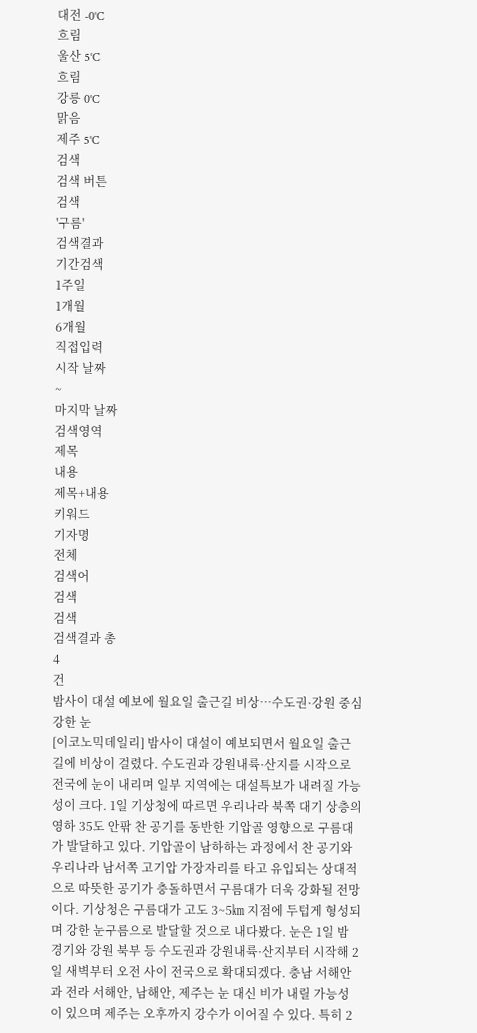대전 -0˚C
흐림
울산 5˚C
흐림
강릉 0˚C
맑음
제주 5˚C
검색
검색 버튼
검색
'구름'
검색결과
기간검색
1주일
1개월
6개월
직접입력
시작 날짜
~
마지막 날짜
검색영역
제목
내용
제목+내용
키워드
기자명
전체
검색어
검색
검색
검색결과 총
4
건
밤사이 대설 예보에 월요일 출근길 비상…수도권·강원 중심 강한 눈
[이코노믹데일리] 밤사이 대설이 예보되면서 월요일 출근길에 비상이 걸렸다. 수도권과 강원내륙·산지를 시작으로 전국에 눈이 내리며 일부 지역에는 대설특보가 내려질 가능성이 크다. 1일 기상청에 따르면 우리나라 북쪽 대기 상층의 영하 35도 안팎 찬 공기를 동반한 기압골 영향으로 구름대가 발달하고 있다. 기압골이 남하하는 과정에서 찬 공기와 우리나라 남서쪽 고기압 가장자리를 타고 유입되는 상대적으로 따뜻한 공기가 충돌하면서 구름대가 더욱 강화될 전망이다. 기상청은 구름대가 고도 3~5㎞ 지점에 두텁게 형성되며 강한 눈구름으로 발달할 것으로 내다봤다. 눈은 1일 밤 경기와 강원 북부 등 수도권과 강원내륙·산지부터 시작해 2일 새벽부터 오전 사이 전국으로 확대되겠다. 충남 서해안과 전라 서해안, 남해안, 제주는 눈 대신 비가 내릴 가능성이 있으며 제주는 오후까지 강수가 이어질 수 있다. 특히 2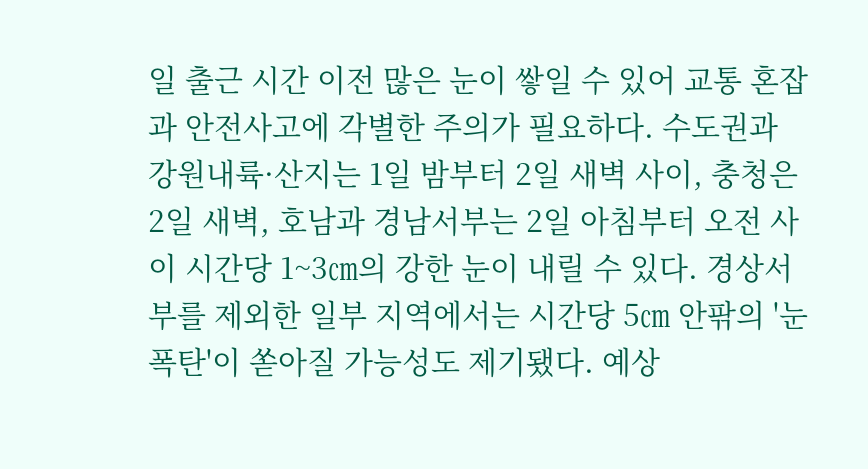일 출근 시간 이전 많은 눈이 쌓일 수 있어 교통 혼잡과 안전사고에 각별한 주의가 필요하다. 수도권과 강원내륙·산지는 1일 밤부터 2일 새벽 사이, 충청은 2일 새벽, 호남과 경남서부는 2일 아침부터 오전 사이 시간당 1~3㎝의 강한 눈이 내릴 수 있다. 경상서부를 제외한 일부 지역에서는 시간당 5㎝ 안팎의 '눈폭탄'이 쏟아질 가능성도 제기됐다. 예상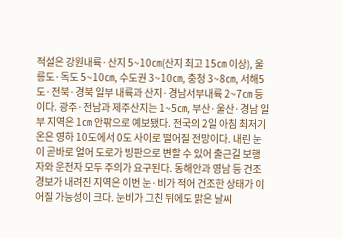적설은 강원내륙·산지 5~10㎝(산지 최고 15㎝ 이상), 울릉도·독도 5~10㎝, 수도권 3~10㎝, 충청 3~8㎝, 서해5도·전북·경북 일부 내륙과 산지·경남서부내륙 2~7㎝ 등이다. 광주·전남과 제주산지는 1~5㎝, 부산·울산·경남 일부 지역은 1㎝ 안팎으로 예보됐다. 전국의 2일 아침 최저기온은 영하 10도에서 0도 사이로 떨어질 전망이다. 내린 눈이 곧바로 얼어 도로가 빙판으로 변할 수 있어 출근길 보행자와 운전자 모두 주의가 요구된다. 동해안과 영남 등 건조경보가 내려진 지역은 이번 눈·비가 적어 건조한 상태가 이어질 가능성이 크다. 눈비가 그친 뒤에도 맑은 날씨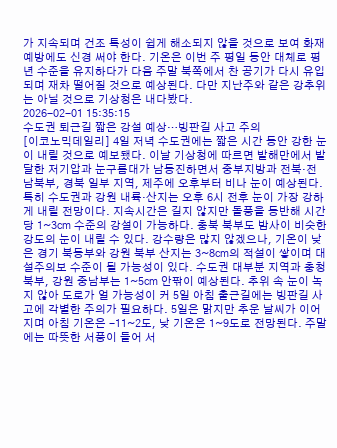가 지속되며 건조 특성이 쉽게 해소되지 않을 것으로 보여 화재 예방에도 신경 써야 한다. 기온은 이번 주 평일 동안 대체로 평년 수준을 유지하다가 다음 주말 북쪽에서 찬 공기가 다시 유입되며 재차 떨어질 것으로 예상된다. 다만 지난주와 같은 강추위는 아닐 것으로 기상청은 내다봤다.
2026-02-01 15:35:15
수도권 퇴근길 짧은 강설 예상…빙판길 사고 주의
[이코노믹데일리] 4일 저녁 수도권에는 짧은 시간 동안 강한 눈이 내릴 것으로 예보됐다. 이날 기상청에 따르면 발해만에서 발달한 저기압과 눈구름대가 남동진하면서 중부지방과 전북·전남북부, 경북 일부 지역, 제주에 오후부터 비나 눈이 예상된다. 특히 수도권과 강원 내륙·산지는 오후 6시 전후 눈이 가장 강하게 내릴 전망이다. 지속시간은 길지 않지만 돌풍을 동반해 시간당 1~3㎝ 수준의 강설이 가능하다. 충북 북부도 밤사이 비슷한 강도의 눈이 내릴 수 있다. 강수량은 많지 않겠으나, 기온이 낮은 경기 북동부와 강원 북부 산지는 3~8㎝의 적설이 쌓이며 대설주의보 수준이 될 가능성이 있다. 수도권 대부분 지역과 충청 북부, 강원 중남부는 1~5㎝ 안팎이 예상된다. 추위 속 눈이 녹지 않아 도로가 얼 가능성이 커 5일 아침 출근길에는 빙판길 사고에 각별한 주의가 필요하다. 5일은 맑지만 추운 날씨가 이어지며 아침 기온은 -11~2도, 낮 기온은 1~9도로 전망된다. 주말에는 따뜻한 서풍이 들어 서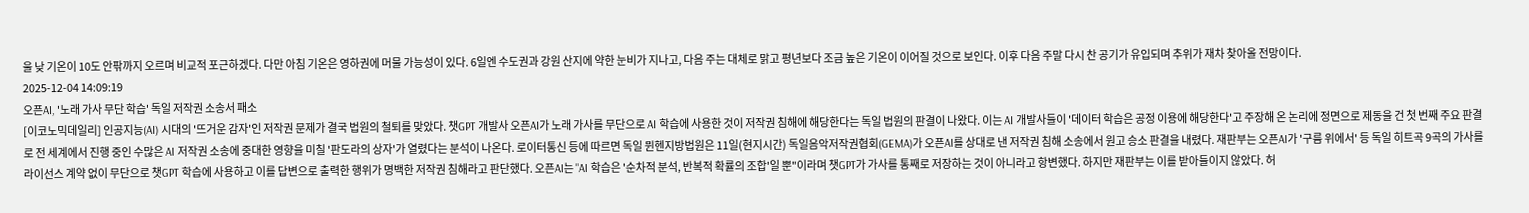울 낮 기온이 10도 안팎까지 오르며 비교적 포근하겠다. 다만 아침 기온은 영하권에 머물 가능성이 있다. 6일엔 수도권과 강원 산지에 약한 눈비가 지나고, 다음 주는 대체로 맑고 평년보다 조금 높은 기온이 이어질 것으로 보인다. 이후 다음 주말 다시 찬 공기가 유입되며 추위가 재차 찾아올 전망이다.
2025-12-04 14:09:19
오픈AI, '노래 가사 무단 학습' 독일 저작권 소송서 패소
[이코노믹데일리] 인공지능(AI) 시대의 '뜨거운 감자'인 저작권 문제가 결국 법원의 철퇴를 맞았다. 챗GPT 개발사 오픈AI가 노래 가사를 무단으로 AI 학습에 사용한 것이 저작권 침해에 해당한다는 독일 법원의 판결이 나왔다. 이는 AI 개발사들이 '데이터 학습은 공정 이용에 해당한다'고 주장해 온 논리에 정면으로 제동을 건 첫 번째 주요 판결로 전 세계에서 진행 중인 수많은 AI 저작권 소송에 중대한 영향을 미칠 '판도라의 상자'가 열렸다는 분석이 나온다. 로이터통신 등에 따르면 독일 뮌헨지방법원은 11일(현지시간) 독일음악저작권협회(GEMA)가 오픈AI를 상대로 낸 저작권 침해 소송에서 원고 승소 판결을 내렸다. 재판부는 오픈AI가 '구름 위에서' 등 독일 히트곡 9곡의 가사를 라이선스 계약 없이 무단으로 챗GPT 학습에 사용하고 이를 답변으로 출력한 행위가 명백한 저작권 침해라고 판단했다. 오픈AI는 "AI 학습은 '순차적 분석, 반복적 확률의 조합'일 뿐"이라며 챗GPT가 가사를 통째로 저장하는 것이 아니라고 항변했다. 하지만 재판부는 이를 받아들이지 않았다. 허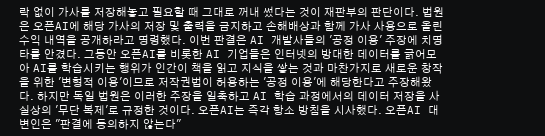락 없이 가사를 저장해놓고 필요할 때 그대로 꺼내 썼다는 것이 재판부의 판단이다. 법원은 오픈AI에 해당 가사의 저장 및 출력을 금지하고 손해배상과 함께 가사 사용으로 올린 수익 내역을 공개하라고 명령했다. 이번 판결은 AI 개발사들의 '공정 이용' 주장에 치명타를 안겼다. 그동안 오픈AI를 비롯한 AI 기업들은 인터넷의 방대한 데이터를 긁어모아 AI를 학습시키는 행위가 인간이 책을 읽고 지식을 쌓는 것과 마찬가지로 새로운 창작을 위한 '변형적 이용'이므로 저작권법이 허용하는 '공정 이용'에 해당한다고 주장해왔다. 하지만 독일 법원은 이러한 주장을 일축하고 AI 학습 과정에서의 데이터 저장을 사실상의 '무단 복제'로 규정한 것이다. 오픈AI는 즉각 항소 방침을 시사했다. 오픈AI 대변인은 "판결에 동의하지 않는다"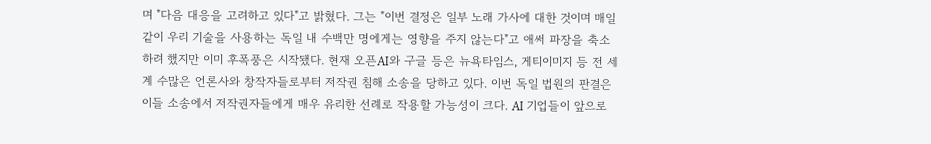며 "다음 대응을 고려하고 있다"고 밝혔다. 그는 "이번 결정은 일부 노래 가사에 대한 것이며 매일같이 우리 기술을 사용하는 독일 내 수백만 명에게는 영향을 주지 않는다"고 애써 파장을 축소하려 했지만 이미 후폭풍은 시작됐다. 현재 오픈AI와 구글 등은 뉴욕타임스, 게티이미지 등 전 세계 수많은 언론사와 창작자들로부터 저작권 침해 소송을 당하고 있다. 이번 독일 법원의 판결은 이들 소송에서 저작권자들에게 매우 유리한 선례로 작용할 가능성이 크다. AI 기업들이 앞으로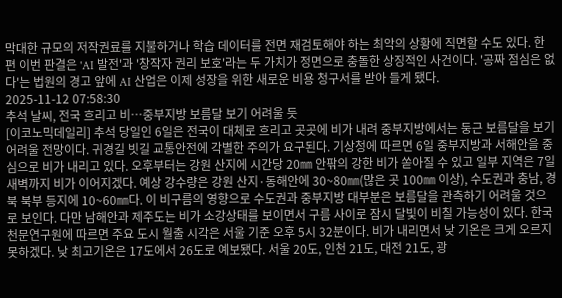막대한 규모의 저작권료를 지불하거나 학습 데이터를 전면 재검토해야 하는 최악의 상황에 직면할 수도 있다. 한편 이번 판결은 'AI 발전'과 '창작자 권리 보호'라는 두 가치가 정면으로 충돌한 상징적인 사건이다. '공짜 점심은 없다'는 법원의 경고 앞에 AI 산업은 이제 성장을 위한 새로운 비용 청구서를 받아 들게 됐다.
2025-11-12 07:58:30
추석 날씨, 전국 흐리고 비…중부지방 보름달 보기 어려울 듯
[이코노믹데일리] 추석 당일인 6일은 전국이 대체로 흐리고 곳곳에 비가 내려 중부지방에서는 둥근 보름달을 보기 어려울 전망이다. 귀경길 빗길 교통안전에 각별한 주의가 요구된다. 기상청에 따르면 6일 중부지방과 서해안을 중심으로 비가 내리고 있다. 오후부터는 강원 산지에 시간당 20㎜ 안팎의 강한 비가 쏟아질 수 있고 일부 지역은 7일 새벽까지 비가 이어지겠다. 예상 강수량은 강원 산지·동해안에 30~80㎜(많은 곳 100㎜ 이상), 수도권과 충남, 경북 북부 등지에 10~60㎜다. 이 비구름의 영향으로 수도권과 중부지방 대부분은 보름달을 관측하기 어려울 것으로 보인다. 다만 남해안과 제주도는 비가 소강상태를 보이면서 구름 사이로 잠시 달빛이 비칠 가능성이 있다. 한국천문연구원에 따르면 주요 도시 월출 시각은 서울 기준 오후 5시 32분이다. 비가 내리면서 낮 기온은 크게 오르지 못하겠다. 낮 최고기온은 17도에서 26도로 예보됐다. 서울 20도, 인천 21도, 대전 21도, 광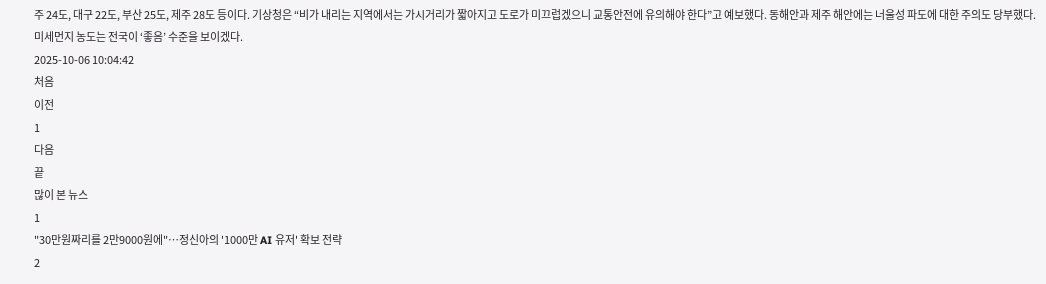주 24도, 대구 22도, 부산 25도, 제주 28도 등이다. 기상청은 “비가 내리는 지역에서는 가시거리가 짧아지고 도로가 미끄럽겠으니 교통안전에 유의해야 한다”고 예보했다. 동해안과 제주 해안에는 너울성 파도에 대한 주의도 당부했다. 미세먼지 농도는 전국이 ‘좋음’ 수준을 보이겠다.
2025-10-06 10:04:42
처음
이전
1
다음
끝
많이 본 뉴스
1
"30만원짜리를 2만9000원에"…정신아의 '1000만 AI 유저' 확보 전략
2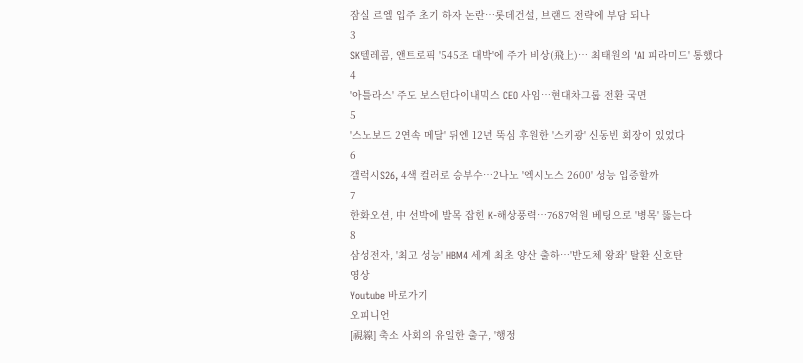잠실 르엘 입주 초기 하자 논란…롯데건설, 브랜드 전략에 부담 되나
3
SK텔레콤, 앤트로픽 '545조 대박'에 주가 비상(飛上)… 최태원의 'AI 피라미드' 통했다
4
'아틀라스' 주도 보스턴다이내믹스 CEO 사임…현대차그룹 전환 국면
5
'스노보드 2연속 메달' 뒤엔 12년 뚝심 후원한 '스키광' 신동빈 회장이 있었다
6
갤럭시S26, 4색 컬러로 승부수…2나노 '엑시노스 2600' 성능 입증할까
7
한화오션, 中 선박에 발목 잡힌 K-해상풍력…7687억원 베팅으로 '병목' 뚫는다
8
삼성전자, '최고 성능' HBM4 세계 최초 양산 출하…'반도체 왕좌' 탈환 신호탄
영상
Youtube 바로가기
오피니언
[視線] 축소 사회의 유일한 출구, '행정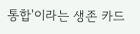통합'이라는 생존 카드